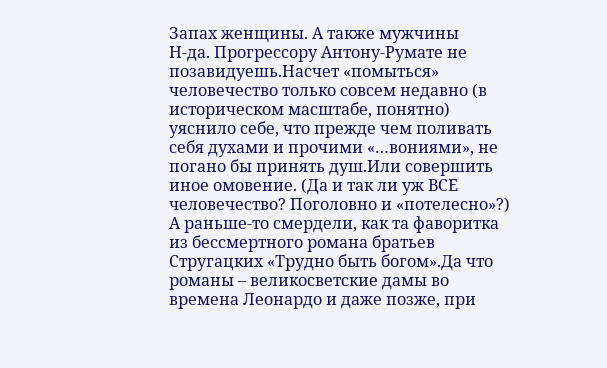Запах женщины. А также мужчины
Н-да. Прогрессору Антону-Румате не позавидуешь.Насчет «помыться» человечество только совсем недавно (в историческом масштабе, понятно) уяснило себе, что прежде чем поливать себя духами и прочими «…вониями», не погано бы принять душ.Или совершить иное омовение. (Да и так ли уж ВСЕ человечество? Поголовно и «потелесно»?) А раньше-то смердели, как та фаворитка из бессмертного романа братьев Стругацких «Трудно быть богом».Да что романы – великосветские дамы во времена Леонардо и даже позже, при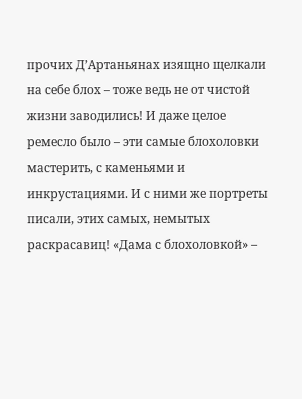прочих Д’Артаньянах изящно щелкали на себе блох – тоже ведь не от чистой жизни заводились! И даже целое ремесло было – эти самые блохоловки мастерить, с каменьями и инкрустациями. И с ними же портреты писали, этих самых, немытых раскрасавиц! «Дама с блохоловкой» –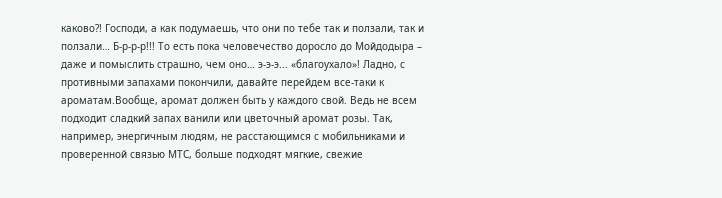каково?! Господи, а как подумаешь, что они по тебе так и ползали, так и ползали… Б-р-р-р!!! То есть пока человечество доросло до Мойдодыра – даже и помыслить страшно, чем оно… э-э-э... «благоухало»! Ладно, с противными запахами покончили, давайте перейдем все-таки к ароматам.Вообще, аромат должен быть у каждого свой. Ведь не всем подходит сладкий запах ванили или цветочный аромат розы. Так, например, энергичным людям, не расстающимся с мобильниками и проверенной связью МТС, больше подходят мягкие, свежие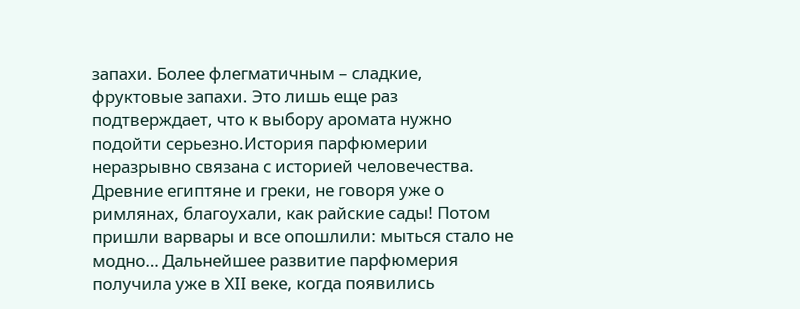запахи. Более флегматичным – сладкие, фруктовые запахи. Это лишь еще раз подтверждает, что к выбору аромата нужно подойти серьезно.История парфюмерии неразрывно связана с историей человечества. Древние египтяне и греки, не говоря уже о римлянах, благоухали, как райские сады! Потом пришли варвары и все опошлили: мыться стало не модно… Дальнейшее развитие парфюмерия получила уже в ХII веке, когда появились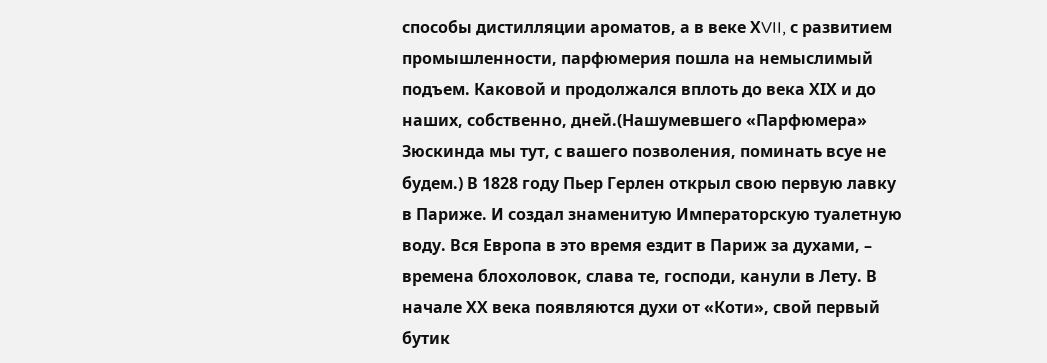способы дистилляции ароматов, а в веке ХVII, с развитием промышленности, парфюмерия пошла на немыслимый подъем. Каковой и продолжался вплоть до века ХIХ и до наших, собственно, дней.(Нашумевшего «Парфюмера» Зюскинда мы тут, с вашего позволения, поминать всуе не будем.) В 1828 году Пьер Герлен открыл свою первую лавку в Париже. И создал знаменитую Императорскую туалетную воду. Вся Европа в это время ездит в Париж за духами, – времена блохоловок, слава те, господи, канули в Лету. В начале ХХ века появляются духи от «Коти», свой первый бутик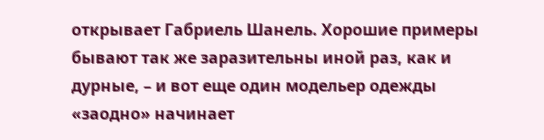открывает Габриель Шанель. Хорошие примеры бывают так же заразительны иной раз, как и дурные, – и вот еще один модельер одежды «заодно» начинает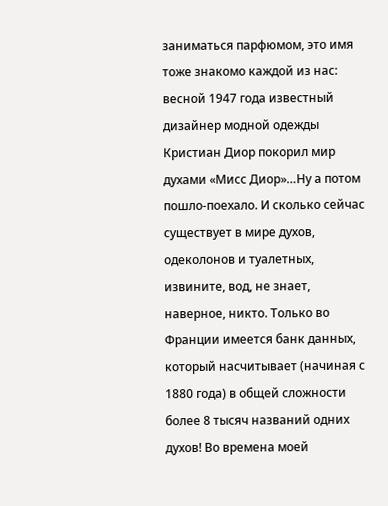заниматься парфюмом, это имя тоже знакомо каждой из нас: весной 1947 года известный дизайнер модной одежды Кристиан Диор покорил мир духами «Мисс Диор»…Ну а потом пошло-поехало. И сколько сейчас существует в мире духов, одеколонов и туалетных, извините, вод, не знает, наверное, никто. Только во Франции имеется банк данных, который насчитывает (начиная с 1880 года) в общей сложности более 8 тысяч названий одних духов! Во времена моей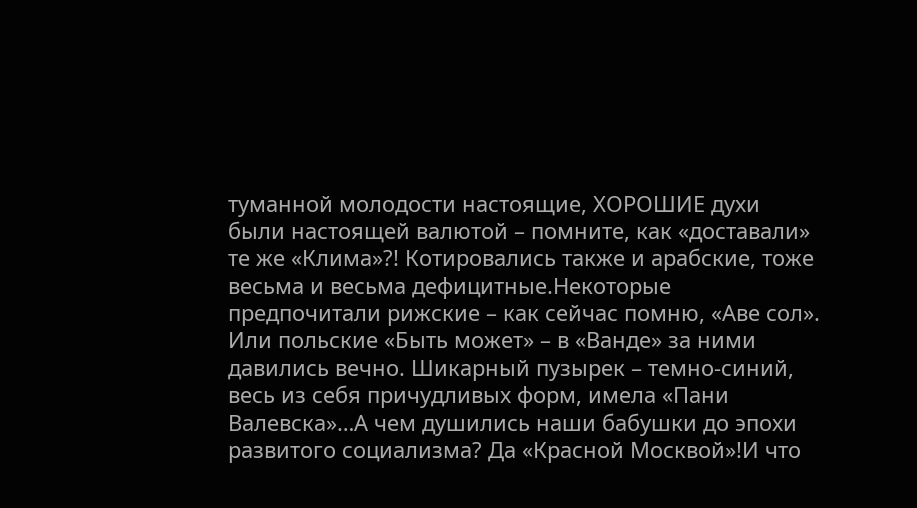туманной молодости настоящие, ХОРОШИЕ духи были настоящей валютой – помните, как «доставали» те же «Клима»?! Котировались также и арабские, тоже весьма и весьма дефицитные.Некоторые предпочитали рижские – как сейчас помню, «Аве сол». Или польские «Быть может» – в «Ванде» за ними давились вечно. Шикарный пузырек – темно-синий, весь из себя причудливых форм, имела «Пани Валевска»…А чем душились наши бабушки до эпохи развитого социализма? Да «Красной Москвой»!И что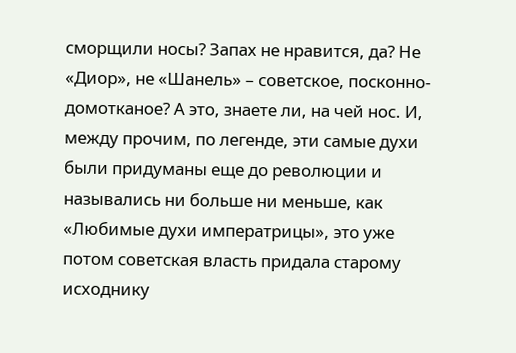сморщили носы? Запах не нравится, да? Не «Диор», не «Шанель» – советское, посконно-домотканое? А это, знаете ли, на чей нос. И, между прочим, по легенде, эти самые духи были придуманы еще до революции и назывались ни больше ни меньше, как «Любимые духи императрицы», это уже потом советская власть придала старому исходнику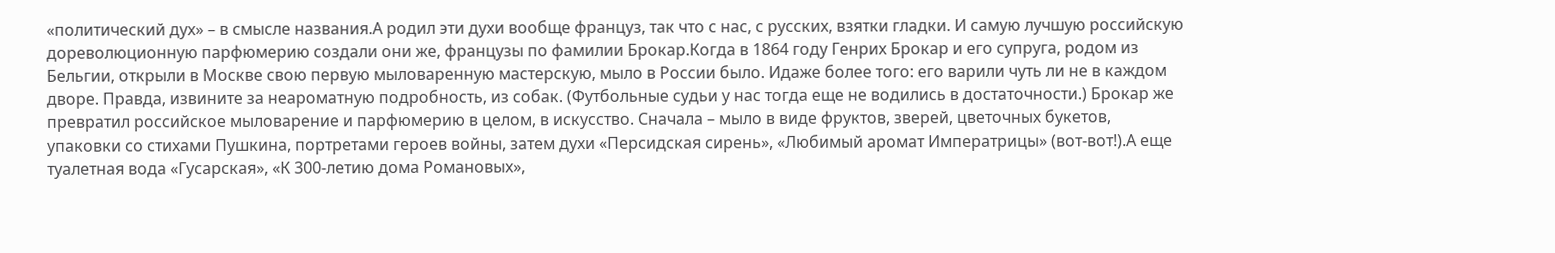«политический дух» – в смысле названия.А родил эти духи вообще француз, так что с нас, с русских, взятки гладки. И самую лучшую российскую дореволюционную парфюмерию создали они же, французы по фамилии Брокар.Когда в 1864 году Генрих Брокар и его супруга, родом из Бельгии, открыли в Москве свою первую мыловаренную мастерскую, мыло в России было. Идаже более того: его варили чуть ли не в каждом дворе. Правда, извините за неароматную подробность, из собак. (Футбольные судьи у нас тогда еще не водились в достаточности.) Брокар же превратил российское мыловарение и парфюмерию в целом, в искусство. Сначала – мыло в виде фруктов, зверей, цветочных букетов, упаковки со стихами Пушкина, портретами героев войны, затем духи «Персидская сирень», «Любимый аромат Императрицы» (вот-вот!).А еще туалетная вода «Гусарская», «К 300-летию дома Романовых»,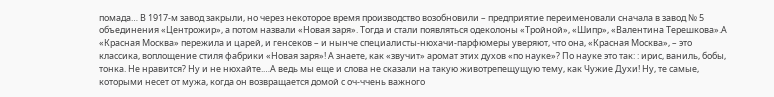помада… В 1917-м завод закрыли, но через некоторое время производство возобновили – предприятие переименовали сначала в завод № 5 объединения «Центрожир», а потом назвали «Новая заря». Тогда и стали появляться одеколоны «Тройной», «Шипр», «Валентина Терешкова».А «Красная Москва» пережила и царей, и генсеков – и нынче специалисты-нюхачи-парфюмеры уверяют, что она, «Красная Москва», – это классика, воплощение стиля фабрики «Новая заря»! А знаете, как «звучит» аромат этих духов «по науке»? По науке это так: : ирис, ваниль, бобы, тонка. Не нравится? Ну и не нюхайте.…А ведь мы еще и слова не сказали на такую животрепещущую тему, как Чужие Духи! Ну, те самые, которыми несет от мужа, когда он возвращается домой с оч-ччень важного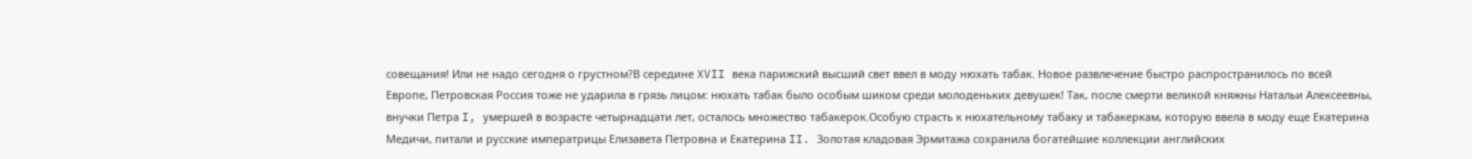совещания! Или не надо сегодня о грустном?В середине XVII века парижский высший свет ввел в моду нюхать табак. Новое развлечение быстро распространилось по всей Европе, Петровская Россия тоже не ударила в грязь лицом: нюхать табак было особым шиком среди молоденьких девушек! Так, после смерти великой княжны Натальи Алексеевны, внучки Петра I, умершей в возрасте четырнадцати лет, осталось множество табакерок.Особую страсть к нюхательному табаку и табакеркам, которую ввела в моду еще Екатерина Медичи, питали и русские императрицы Елизавета Петровна и Екатерина II. Золотая кладовая Эрмитажа сохранила богатейшие коллекции английских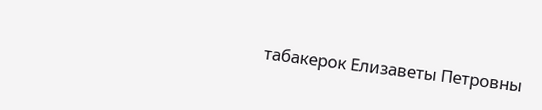табакерок Елизаветы Петровны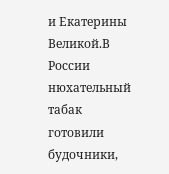и Екатерины Великой.В России нюхательный табак готовили будочники,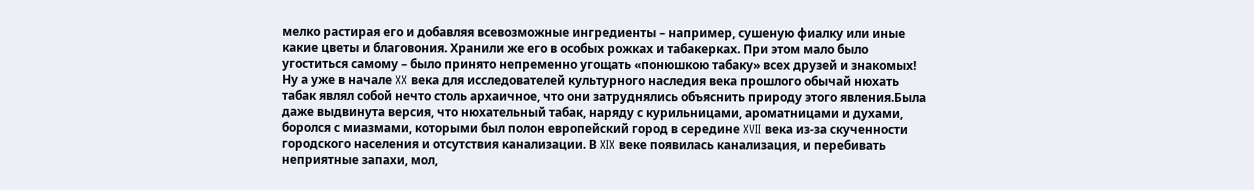мелко растирая его и добавляя всевозможные ингредиенты – например, сушеную фиалку или иные какие цветы и благовония. Хранили же его в особых рожках и табакерках. При этом мало было угоститься самому – было принято непременно угощать «понюшкою табаку» всех друзей и знакомых! Ну а уже в начале XX века для исследователей культурного наследия века прошлого обычай нюхать табак являл собой нечто столь архаичное, что они затруднялись объяснить природу этого явления.Была даже выдвинута версия, что нюхательный табак, наряду с курильницами, ароматницами и духами, боролся с миазмами, которыми был полон европейский город в середине XVII века из-за скученности городского населения и отсутствия канализации. В XIX веке появилась канализация, и перебивать неприятные запахи, мол,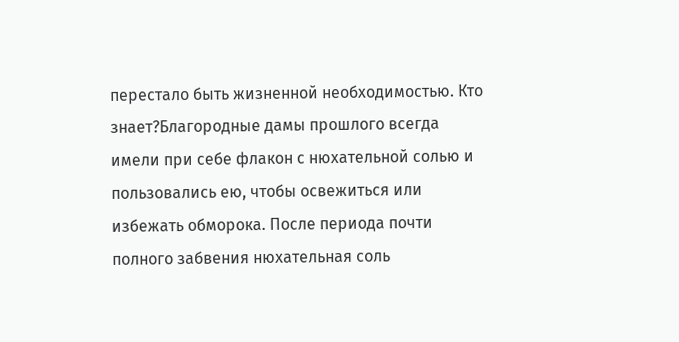перестало быть жизненной необходимостью. Кто знает?Благородные дамы прошлого всегда имели при себе флакон с нюхательной солью и пользовались ею, чтобы освежиться или избежать обморока. После периода почти полного забвения нюхательная соль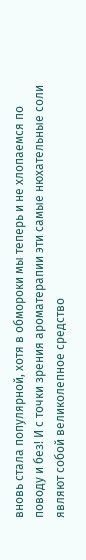вновь стала популярной, хотя в обмороки мы теперь и не хлопаемся по поводу и без! И с точки зрения ароматерапии эти самые нюхательные соли являют собой великолепное средство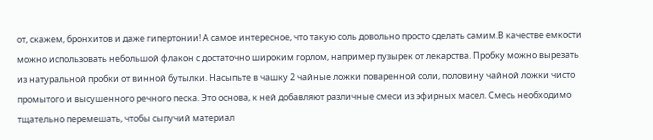от, скажем, бронхитов и даже гипертонии! А самое интересное, что такую соль довольно просто сделать самим.В качестве емкости можно использовать небольшой флакон с достаточно широким горлом, например пузырек от лекарства. Пробку можно вырезать из натуральной пробки от винной бутылки. Насыпьте в чашку 2 чайные ложки поваренной соли, половину чайной ложки чисто промытого и высушенного речного песка. Это основа, к ней добавляют различные смеси из эфирных масел. Смесь необходимо тщательно перемешать, чтобы сыпучий материал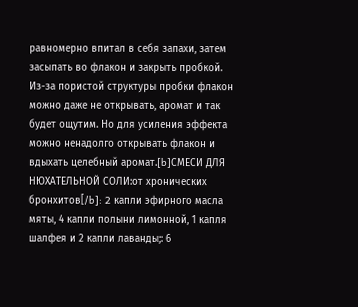равномерно впитал в себя запахи, затем засыпать во флакон и закрыть пробкой. Из-за пористой структуры пробки флакон можно даже не открывать, аромат и так будет ощутим. Но для усиления эффекта можно ненадолго открывать флакон и вдыхать целебный аромат.[b]СМЕСИ ДЛЯ НЮХАТЕЛЬНОЙ СОЛИ:от хронических бронхитов[/b]: 2 капли эфирного масла мяты, 4 капли полыни лимонной, 1 капля шалфея и 2 капли лаванды;: 6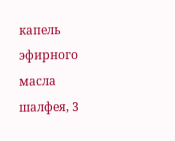капель эфирного масла шалфея, 3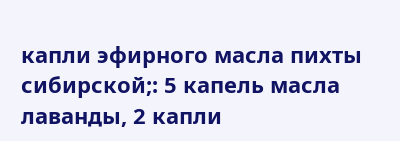капли эфирного масла пихты сибирской;: 5 капель масла лаванды, 2 капли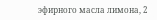эфирного масла лимона, 2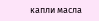капли масла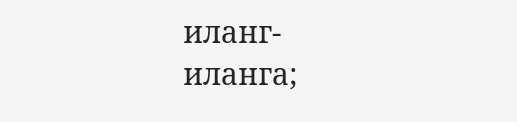иланг-иланга;